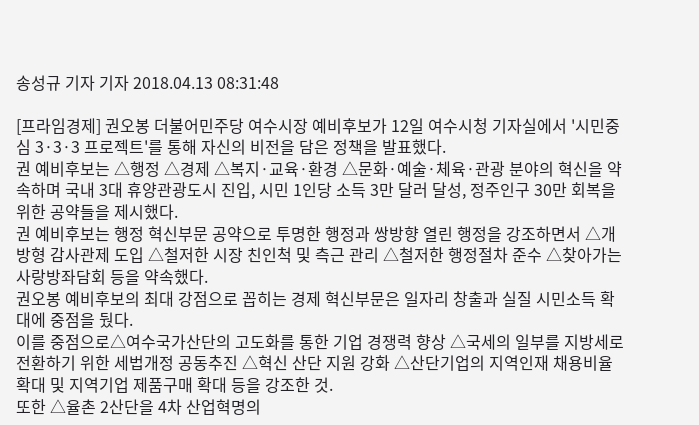송성규 기자 기자 2018.04.13 08:31:48

[프라임경제] 권오봉 더불어민주당 여수시장 예비후보가 12일 여수시청 기자실에서 '시민중심 3·3·3 프로젝트'를 통해 자신의 비전을 담은 정책을 발표했다.
권 예비후보는 △행정 △경제 △복지·교육·환경 △문화·예술·체육·관광 분야의 혁신을 약속하며 국내 3대 휴양관광도시 진입, 시민 1인당 소득 3만 달러 달성, 정주인구 30만 회복을 위한 공약들을 제시했다.
권 예비후보는 행정 혁신부문 공약으로 투명한 행정과 쌍방향 열린 행정을 강조하면서 △개방형 감사관제 도입 △철저한 시장 친인척 및 측근 관리 △철저한 행정절차 준수 △찾아가는 사랑방좌담회 등을 약속했다.
권오봉 예비후보의 최대 강점으로 꼽히는 경제 혁신부문은 일자리 창출과 실질 시민소득 확대에 중점을 뒀다.
이를 중점으로△여수국가산단의 고도화를 통한 기업 경쟁력 향상 △국세의 일부를 지방세로 전환하기 위한 세법개정 공동추진 △혁신 산단 지원 강화 △산단기업의 지역인재 채용비율 확대 및 지역기업 제품구매 확대 등을 강조한 것.
또한 △율촌 2산단을 4차 산업혁명의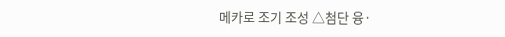메카로 조기 조성 △첨단 융·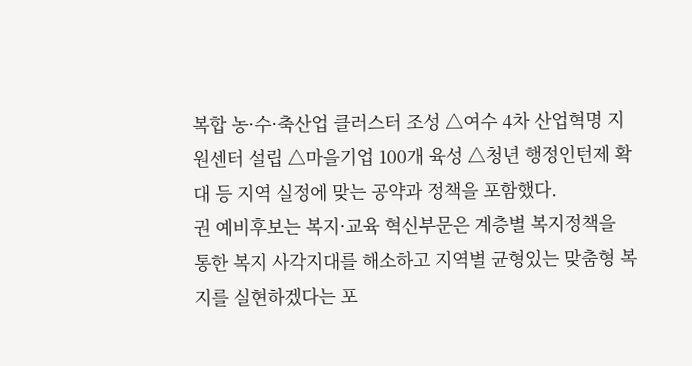복합 농·수·축산업 클러스터 조성 △여수 4차 산업혁명 지원센터 설립 △마을기업 100개 육성 △청년 행정인턴제 확대 등 지역 실정에 맞는 공약과 정책을 포함했다.
권 예비후보는 복지·교육 혁신부문은 계층별 복지정책을 통한 복지 사각지대를 해소하고 지역별 균형있는 맞춤형 복지를 실현하겠다는 포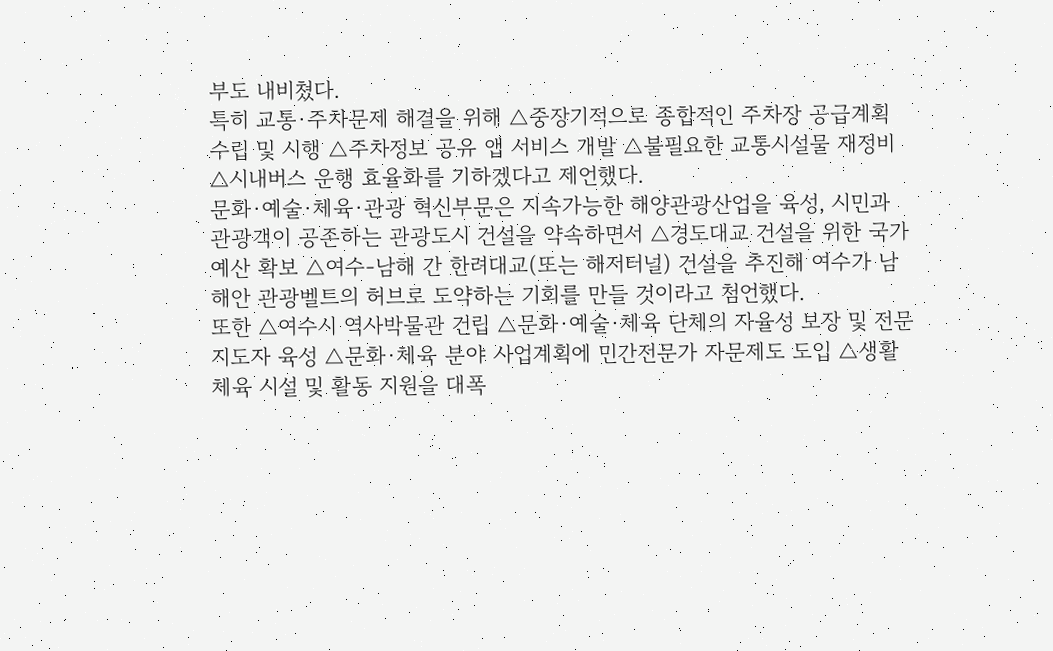부도 내비쳤다.
특히 교통·주차문제 해결을 위해 △중장기적으로 종합적인 주차장 공급계획 수립 및 시행 △주차정보 공유 앱 서비스 개발 △불필요한 교통시설물 재정비 △시내버스 운행 효율화를 기하겠다고 제언했다.
문화·예술·체육·관광 혁신부문은 지속가능한 해양관광산업을 육성, 시민과 관광객이 공존하는 관광도시 건설을 약속하면서 △경도대교 건설을 위한 국가예산 확보 △여수-남해 간 한려대교(또는 해저터널) 건설을 추진해 여수가 남해안 관광벨트의 허브로 도약하는 기회를 만들 것이라고 첨언했다.
또한 △여수시 역사박물관 건립 △문화·예술·체육 단체의 자율성 보장 및 전문지도자 육성 △문화·체육 분야 사업계획에 민간전문가 자문제도 도입 △생활체육 시설 및 활동 지원을 대폭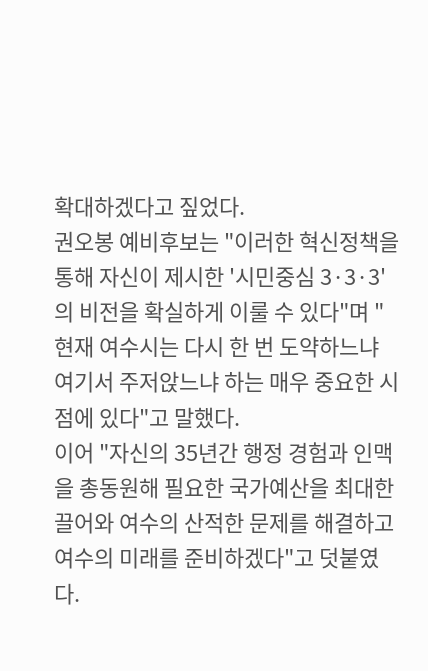확대하겠다고 짚었다.
권오봉 예비후보는 "이러한 혁신정책을 통해 자신이 제시한 '시민중심 3·3·3'의 비전을 확실하게 이룰 수 있다"며 "현재 여수시는 다시 한 번 도약하느냐 여기서 주저앉느냐 하는 매우 중요한 시점에 있다"고 말했다.
이어 "자신의 35년간 행정 경험과 인맥을 총동원해 필요한 국가예산을 최대한 끌어와 여수의 산적한 문제를 해결하고 여수의 미래를 준비하겠다"고 덧붙였다.